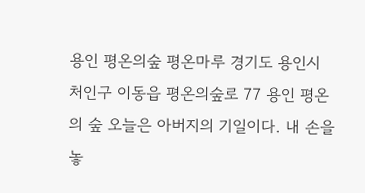용인 평온의숲 평온마루 경기도 용인시 처인구 이동읍 평온의숲로 77 용인 평온의 숲 오늘은 아버지의 기일이다. 내 손을 놓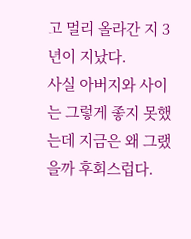고 멀리 올라간 지 3년이 지났다.
사실 아버지와 사이는 그렇게 좋지 못했는데 지금은 왜 그랬을까 후회스럽다.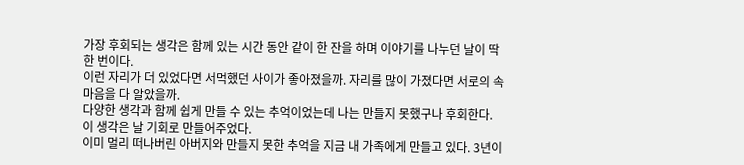가장 후회되는 생각은 함께 있는 시간 동안 같이 한 잔을 하며 이야기를 나누던 날이 딱 한 번이다.
이런 자리가 더 있었다면 서먹했던 사이가 좋아졌을까. 자리를 많이 가졌다면 서로의 속마음을 다 알았을까.
다양한 생각과 함께 쉽게 만들 수 있는 추억이었는데 나는 만들지 못했구나 후회한다. 이 생각은 날 기회로 만들어주었다.
이미 멀리 떠나버린 아버지와 만들지 못한 추억을 지금 내 가족에게 만들고 있다. 3년이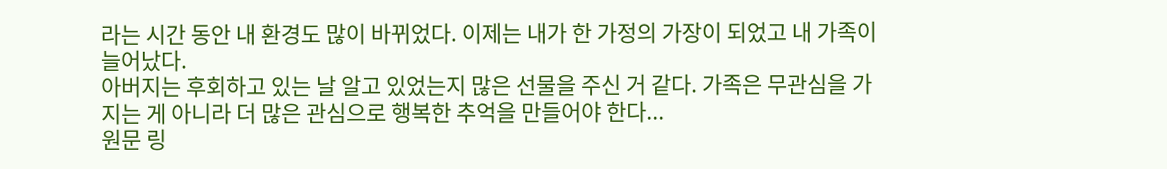라는 시간 동안 내 환경도 많이 바뀌었다. 이제는 내가 한 가정의 가장이 되었고 내 가족이 늘어났다.
아버지는 후회하고 있는 날 알고 있었는지 많은 선물을 주신 거 같다. 가족은 무관심을 가지는 게 아니라 더 많은 관심으로 행복한 추억을 만들어야 한다...
원문 링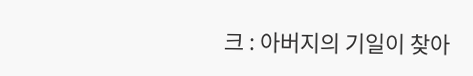크 : 아버지의 기일이 찾아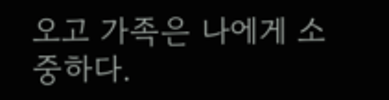오고 가족은 나에게 소중하다.